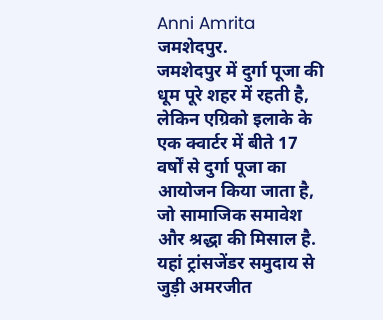Anni Amrita
जमशेदपुर.
जमशेदपुर में दुर्गा पूजा की धूम पूरे शहर में रहती है, लेकिन एग्रिको इलाके के एक क्वार्टर में बीते 17 वर्षों से दुर्गा पूजा का आयोजन किया जाता है, जो सामाजिक समावेश और श्रद्धा की मिसाल है. यहां ट्रांसजेंडर समुदाय से जुड़ी अमरजीत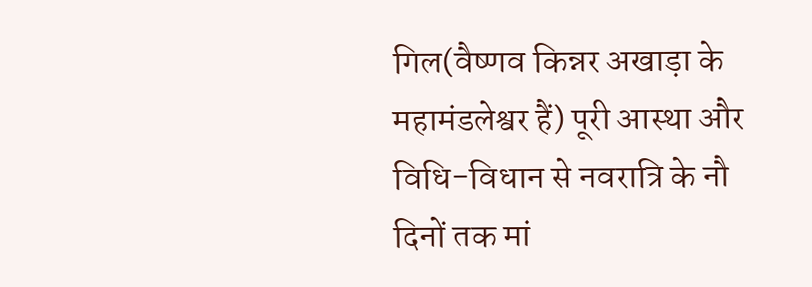गिल(वैष्णव किन्नर अखाड़ा के महामंडलेश्वर हैं) पूरी आस्था और विधि-विधान से नवरात्रि के नौ दिनों तक मां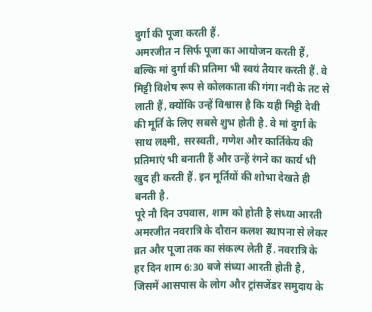दुर्गा की पूजा करती हैं.
अमरजीत न सिर्फ पूजा का आयोजन करती हैं, बल्कि मां दुर्गा की प्रतिमा भी स्वयं तैयार करती हैं. वे मिट्टी विशेष रूप से कोलकाता की गंगा नदी के तट से लाती हैं, क्योंकि उन्हें विश्वास है कि यही मिट्टी देवी की मूर्ति के लिए सबसे शुभ होती है. वे मां दुर्गा के साथ लक्ष्मी, सरस्वती, गणेश और कार्तिकेय की प्रतिमाएं भी बनाती हैं और उन्हें रंगने का कार्य भी खुद ही करती हैं. इन मूर्तियों की शोभा देखते ही बनती है.
पूरे नौ दिन उपवास, शाम को होती है संध्या आरती
अमरजीत नवरात्रि के दौरान कलश स्थापना से लेकर व्रत और पूजा तक का संकल्प लेती हैं. नवरात्रि के हर दिन शाम 6:30 बजे संध्या आरती होती है, जिसमें आसपास के लोग और ट्रांसजेंडर समुदाय के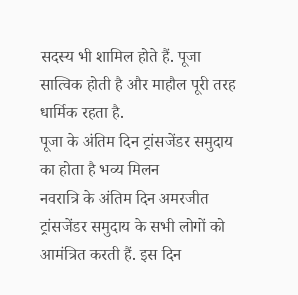सदस्य भी शामिल होते हैं. पूजा सात्विक होती है और माहौल पूरी तरह धार्मिक रहता है.
पूजा के अंतिम दिन ट्रांसजेंडर समुदाय का होता है भव्य मिलन
नवरात्रि के अंतिम दिन अमरजीत ट्रांसजेंडर समुदाय के सभी लोगों को आमंत्रित करती हैं. इस दिन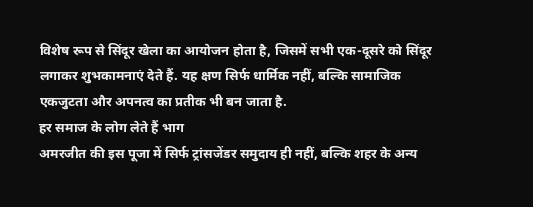विशेष रूप से सिंदूर खेला का आयोजन होता है, जिसमें सभी एक-दूसरे को सिंदूर लगाकर शुभकामनाएं देते हैं. यह क्षण सिर्फ धार्मिक नहीं, बल्कि सामाजिक एकजुटता और अपनत्व का प्रतीक भी बन जाता है.
हर समाज के लोग लेते हैं भाग
अमरजीत की इस पूजा में सिर्फ ट्रांसजेंडर समुदाय ही नहीं, बल्कि शहर के अन्य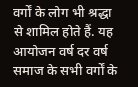वर्गों के लोग भी श्रद्धा से शामिल होते हैं. यह आयोजन वर्ष दर वर्ष समाज के सभी वर्गों के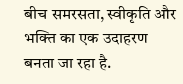बीच समरसता, स्वीकृति और भक्ति का एक उदाहरण बनता जा रहा है.